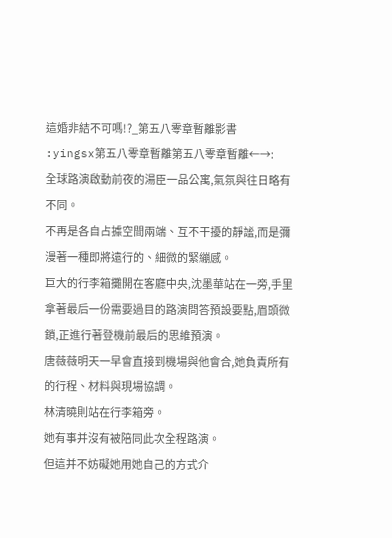這婚非結不可嗎!?_第五八零章暫離影書
:yingsx第五八零章暫離第五八零章暫離←→:
全球路演啟動前夜的湯臣一品公寓,氣氛與往日略有不同。
不再是各自占據空間兩端、互不干擾的靜謐,而是彌漫著一種即將遠行的、細微的緊繃感。
巨大的行李箱攤開在客廳中央,沈墨華站在一旁,手里拿著最后一份需要過目的路演問答預設要點,眉頭微鎖,正進行著登機前最后的思維預演。
唐薇薇明天一早會直接到機場與他會合,她負責所有的行程、材料與現場協調。
林清曉則站在行李箱旁。
她有事并沒有被陪同此次全程路演。
但這并不妨礙她用她自己的方式介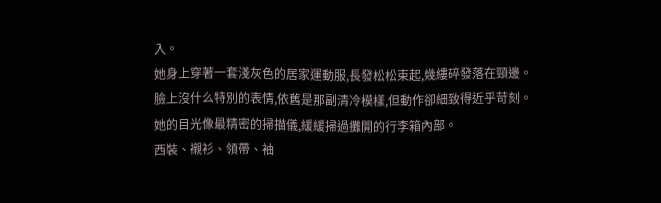入。
她身上穿著一套淺灰色的居家運動服,長發松松束起,幾縷碎發落在頸邊。
臉上沒什么特別的表情,依舊是那副清冷模樣,但動作卻細致得近乎苛刻。
她的目光像最精密的掃描儀,緩緩掃過攤開的行李箱內部。
西裝、襯衫、領帶、袖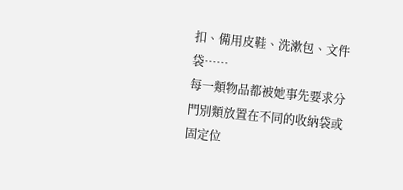扣、備用皮鞋、洗漱包、文件袋……
每一類物品都被她事先要求分門別類放置在不同的收納袋或固定位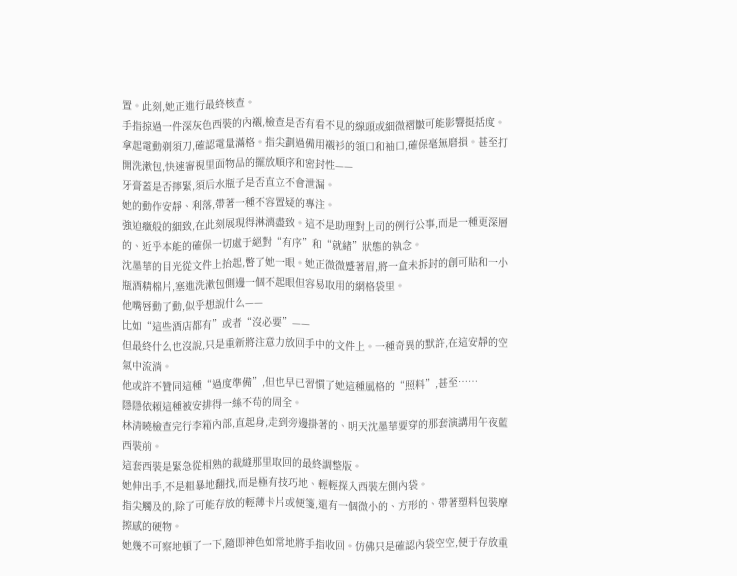置。此刻,她正進行最終核查。
手指掠過一件深灰色西裝的內襯,檢查是否有看不見的線頭或細微褶皺可能影響挺括度。
拿起電動剃須刀,確認電量滿格。指尖劃過備用襯衫的領口和袖口,確保毫無磨損。甚至打開洗漱包,快速審視里面物品的擺放順序和密封性——
牙膏蓋是否擰緊,須后水瓶子是否直立不會泄漏。
她的動作安靜、利落,帶著一種不容置疑的專注。
強迫癥般的細致,在此刻展現得淋漓盡致。這不是助理對上司的例行公事,而是一種更深層的、近乎本能的確保一切處于絕對“有序”和“就緒”狀態的執念。
沈墨華的目光從文件上抬起,瞥了她一眼。她正微微蹙著眉,將一盒未拆封的創可貼和一小瓶酒精棉片,塞進洗漱包側邊一個不起眼但容易取用的網格袋里。
他嘴唇動了動,似乎想說什么——
比如“這些酒店都有”或者“沒必要”——
但最終什么也沒說,只是重新將注意力放回手中的文件上。一種奇異的默許,在這安靜的空氣中流淌。
他或許不贊同這種“過度準備”,但也早已習慣了她這種風格的“照料”,甚至……
隱隱依賴這種被安排得一絲不茍的周全。
林清曉檢查完行李箱內部,直起身,走到旁邊掛著的、明天沈墨華要穿的那套演講用午夜藍西裝前。
這套西裝是緊急從相熟的裁縫那里取回的最終調整版。
她伸出手,不是粗暴地翻找,而是極有技巧地、輕輕探入西裝左側內袋。
指尖觸及的,除了可能存放的輕薄卡片或便箋,還有一個微小的、方形的、帶著塑料包裝摩擦感的硬物。
她幾不可察地頓了一下,隨即神色如常地將手指收回。仿佛只是確認內袋空空,便于存放重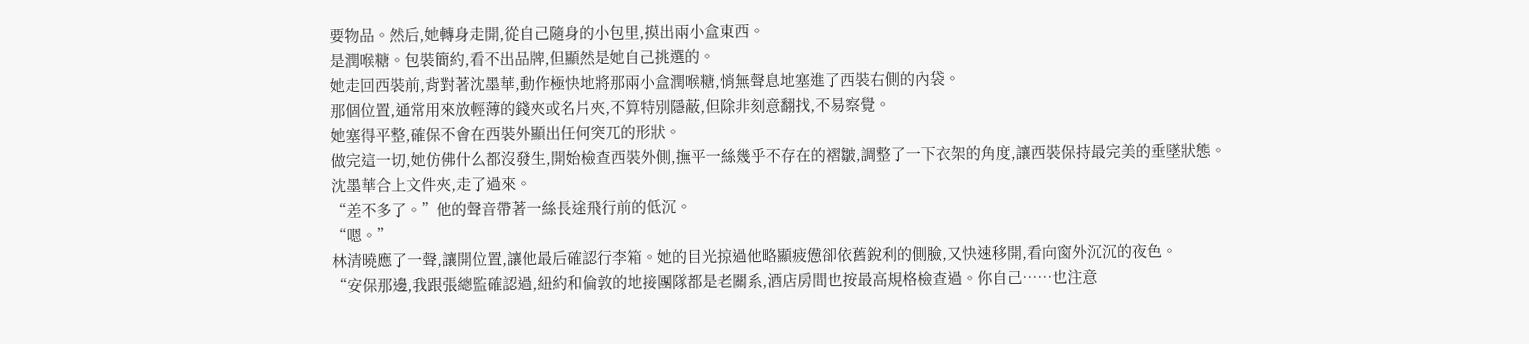要物品。然后,她轉身走開,從自己隨身的小包里,摸出兩小盒東西。
是潤喉糖。包裝簡約,看不出品牌,但顯然是她自己挑選的。
她走回西裝前,背對著沈墨華,動作極快地將那兩小盒潤喉糖,悄無聲息地塞進了西裝右側的內袋。
那個位置,通常用來放輕薄的錢夾或名片夾,不算特別隱蔽,但除非刻意翻找,不易察覺。
她塞得平整,確保不會在西裝外顯出任何突兀的形狀。
做完這一切,她仿佛什么都沒發生,開始檢查西裝外側,撫平一絲幾乎不存在的褶皺,調整了一下衣架的角度,讓西裝保持最完美的垂墜狀態。
沈墨華合上文件夾,走了過來。
“差不多了。”他的聲音帶著一絲長途飛行前的低沉。
“嗯。”
林清曉應了一聲,讓開位置,讓他最后確認行李箱。她的目光掠過他略顯疲憊卻依舊銳利的側臉,又快速移開,看向窗外沉沉的夜色。
“安保那邊,我跟張總監確認過,紐約和倫敦的地接團隊都是老關系,酒店房間也按最高規格檢查過。你自己……也注意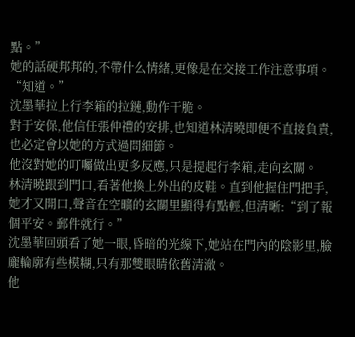點。”
她的話硬邦邦的,不帶什么情緒,更像是在交接工作注意事項。
“知道。”
沈墨華拉上行李箱的拉鏈,動作干脆。
對于安保,他信任張仲禮的安排,也知道林清曉即便不直接負責,也必定會以她的方式過問細節。
他沒對她的叮囑做出更多反應,只是提起行李箱,走向玄關。
林清曉跟到門口,看著他換上外出的皮鞋。直到他握住門把手,她才又開口,聲音在空曠的玄關里顯得有點輕,但清晰:“到了報個平安。郵件就行。”
沈墨華回頭看了她一眼,昏暗的光線下,她站在門內的陰影里,臉龐輪廓有些模糊,只有那雙眼睛依舊清澈。
他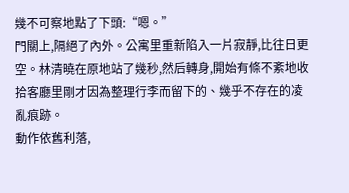幾不可察地點了下頭:“嗯。”
門關上,隔絕了內外。公寓里重新陷入一片寂靜,比往日更空。林清曉在原地站了幾秒,然后轉身,開始有條不紊地收拾客廳里剛才因為整理行李而留下的、幾乎不存在的凌亂痕跡。
動作依舊利落,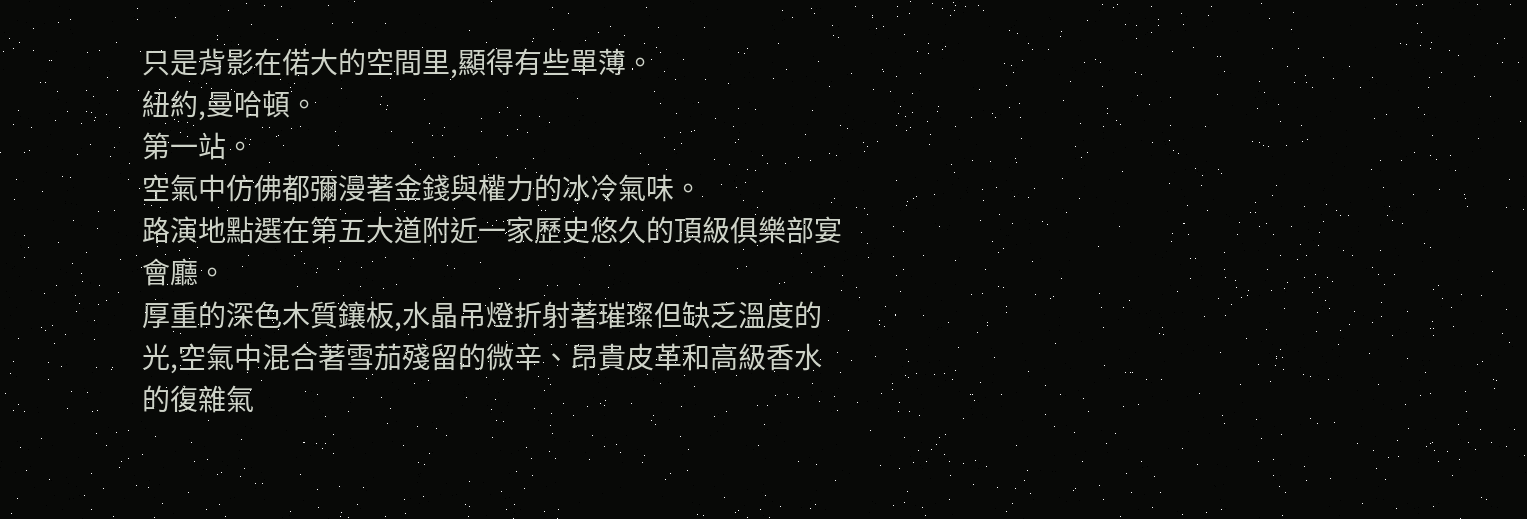只是背影在偌大的空間里,顯得有些單薄。
紐約,曼哈頓。
第一站。
空氣中仿佛都彌漫著金錢與權力的冰冷氣味。
路演地點選在第五大道附近一家歷史悠久的頂級俱樂部宴會廳。
厚重的深色木質鑲板,水晶吊燈折射著璀璨但缺乏溫度的光,空氣中混合著雪茄殘留的微辛、昂貴皮革和高級香水的復雜氣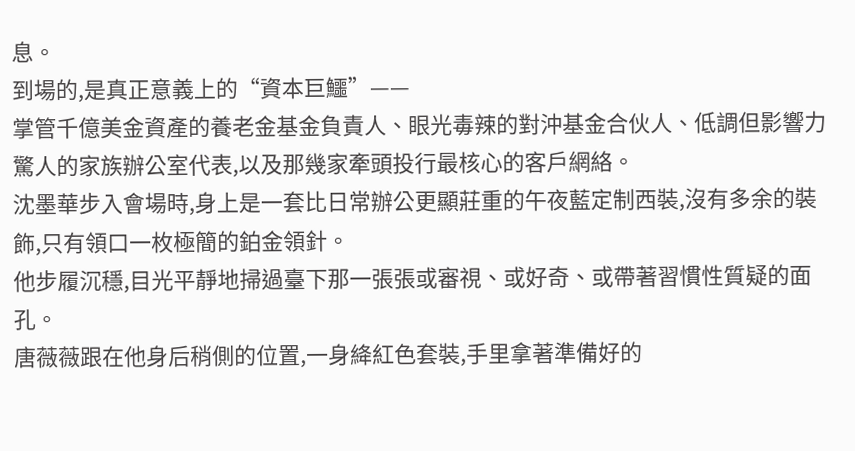息。
到場的,是真正意義上的“資本巨鱷”——
掌管千億美金資產的養老金基金負責人、眼光毒辣的對沖基金合伙人、低調但影響力驚人的家族辦公室代表,以及那幾家牽頭投行最核心的客戶網絡。
沈墨華步入會場時,身上是一套比日常辦公更顯莊重的午夜藍定制西裝,沒有多余的裝飾,只有領口一枚極簡的鉑金領針。
他步履沉穩,目光平靜地掃過臺下那一張張或審視、或好奇、或帶著習慣性質疑的面孔。
唐薇薇跟在他身后稍側的位置,一身絳紅色套裝,手里拿著準備好的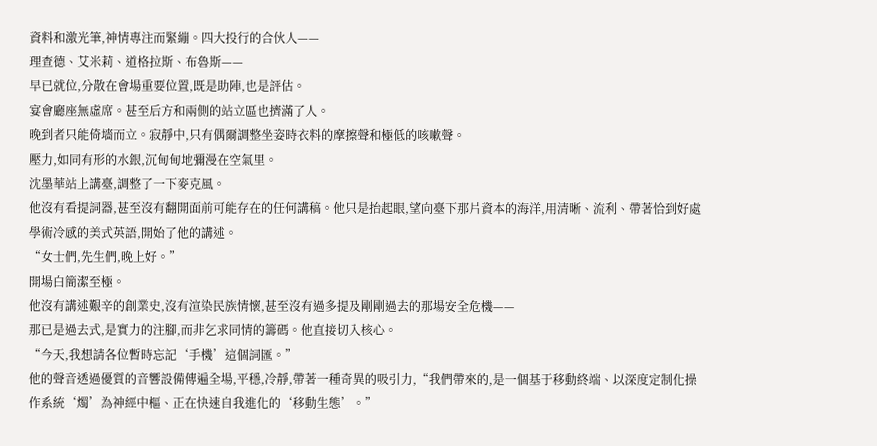資料和激光筆,神情專注而緊繃。四大投行的合伙人——
理查德、艾米莉、道格拉斯、布魯斯——
早已就位,分散在會場重要位置,既是助陣,也是評估。
宴會廳座無虛席。甚至后方和兩側的站立區也擠滿了人。
晚到者只能倚墻而立。寂靜中,只有偶爾調整坐姿時衣料的摩擦聲和極低的咳嗽聲。
壓力,如同有形的水銀,沉甸甸地彌漫在空氣里。
沈墨華站上講臺,調整了一下麥克風。
他沒有看提詞器,甚至沒有翻開面前可能存在的任何講稿。他只是抬起眼,望向臺下那片資本的海洋,用清晰、流利、帶著恰到好處學術冷感的美式英語,開始了他的講述。
“女士們,先生們,晚上好。”
開場白簡潔至極。
他沒有講述艱辛的創業史,沒有渲染民族情懷,甚至沒有過多提及剛剛過去的那場安全危機——
那已是過去式,是實力的注腳,而非乞求同情的籌碼。他直接切入核心。
“今天,我想請各位暫時忘記‘手機’這個詞匯。”
他的聲音透過優質的音響設備傳遍全場,平穩,冷靜,帶著一種奇異的吸引力,“我們帶來的,是一個基于移動終端、以深度定制化操作系統‘燭’為神經中樞、正在快速自我進化的‘移動生態’。”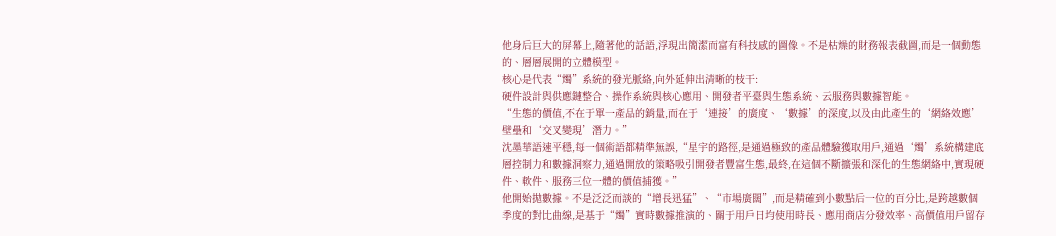他身后巨大的屏幕上,隨著他的話語,浮現出簡潔而富有科技感的圖像。不是枯燥的財務報表截圖,而是一個動態的、層層展開的立體模型。
核心是代表“燭”系統的發光脈絡,向外延伸出清晰的枝干:
硬件設計與供應鏈整合、操作系統與核心應用、開發者平臺與生態系統、云服務與數據智能。
“生態的價值,不在于單一產品的銷量,而在于‘連接’的廣度、‘數據’的深度,以及由此產生的‘網絡效應’壁壘和‘交叉變現’潛力。”
沈墨華語速平穩,每一個術語都精準無誤,“星宇的路徑,是通過極致的產品體驗獲取用戶,通過‘燭’系統構建底層控制力和數據洞察力,通過開放的策略吸引開發者豐富生態,最終,在這個不斷擴張和深化的生態網絡中,實現硬件、軟件、服務三位一體的價值捕獲。”
他開始拋數據。不是泛泛而談的“增長迅猛”、“市場廣闊”,而是精確到小數點后一位的百分比,是跨越數個季度的對比曲線,是基于“燭”實時數據推演的、關于用戶日均使用時長、應用商店分發效率、高價值用戶留存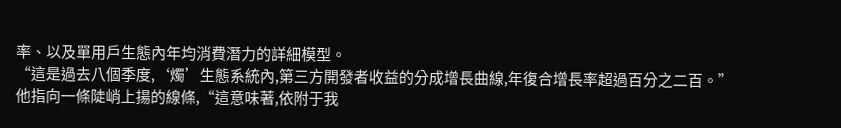率、以及單用戶生態內年均消費潛力的詳細模型。
“這是過去八個季度,‘燭’生態系統內,第三方開發者收益的分成增長曲線,年復合增長率超過百分之二百。”
他指向一條陡峭上揚的線條,“這意味著,依附于我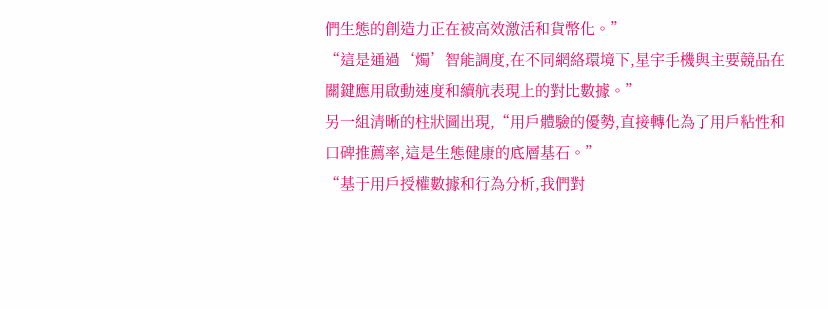們生態的創造力正在被高效激活和貨幣化。”
“這是通過‘燭’智能調度,在不同網絡環境下,星宇手機與主要競品在關鍵應用啟動速度和續航表現上的對比數據。”
另一組清晰的柱狀圖出現,“用戶體驗的優勢,直接轉化為了用戶粘性和口碑推薦率,這是生態健康的底層基石。”
“基于用戶授權數據和行為分析,我們對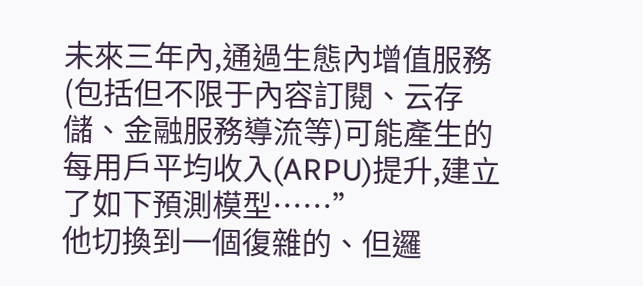未來三年內,通過生態內增值服務(包括但不限于內容訂閱、云存儲、金融服務導流等)可能產生的每用戶平均收入(ARPU)提升,建立了如下預測模型……”
他切換到一個復雜的、但邏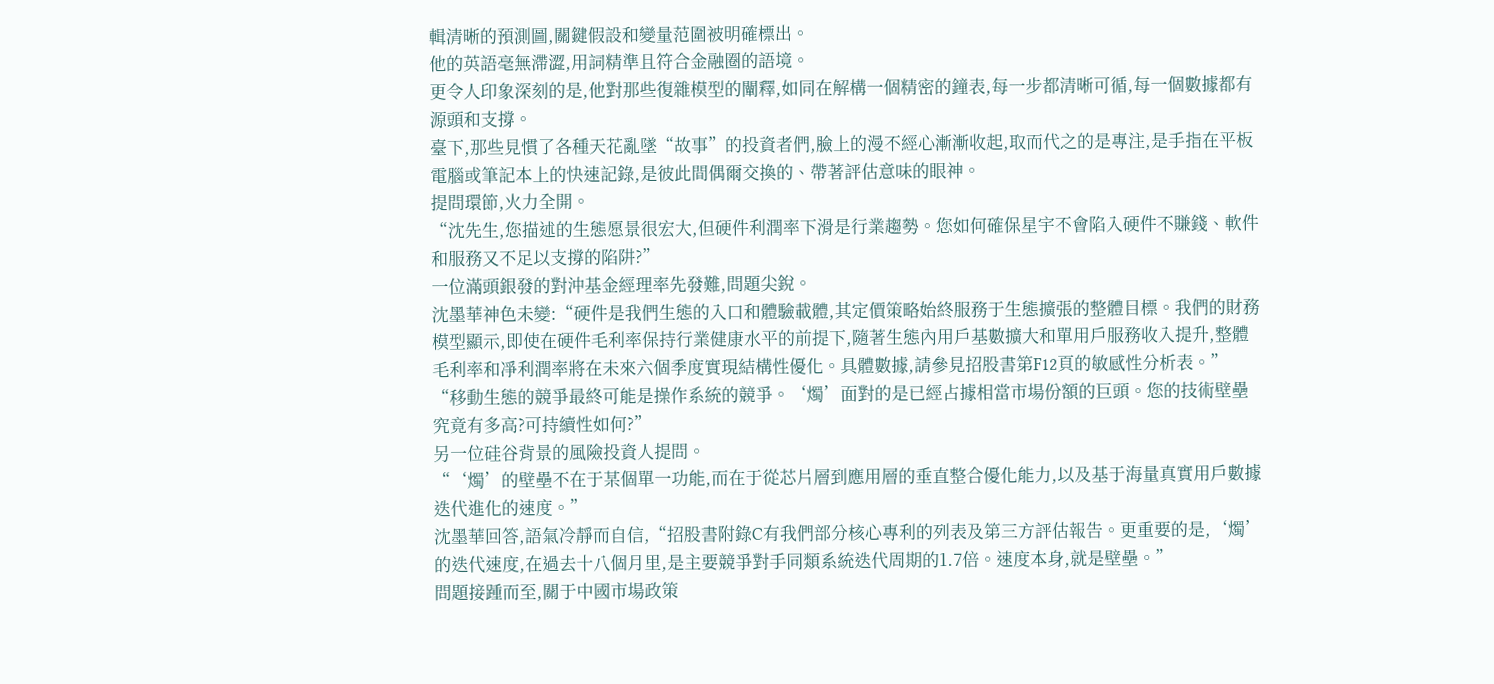輯清晰的預測圖,關鍵假設和變量范圍被明確標出。
他的英語毫無滯澀,用詞精準且符合金融圈的語境。
更令人印象深刻的是,他對那些復雜模型的闡釋,如同在解構一個精密的鐘表,每一步都清晰可循,每一個數據都有源頭和支撐。
臺下,那些見慣了各種天花亂墜“故事”的投資者們,臉上的漫不經心漸漸收起,取而代之的是專注,是手指在平板電腦或筆記本上的快速記錄,是彼此間偶爾交換的、帶著評估意味的眼神。
提問環節,火力全開。
“沈先生,您描述的生態愿景很宏大,但硬件利潤率下滑是行業趨勢。您如何確保星宇不會陷入硬件不賺錢、軟件和服務又不足以支撐的陷阱?”
一位滿頭銀發的對沖基金經理率先發難,問題尖銳。
沈墨華神色未變:“硬件是我們生態的入口和體驗載體,其定價策略始終服務于生態擴張的整體目標。我們的財務模型顯示,即使在硬件毛利率保持行業健康水平的前提下,隨著生態內用戶基數擴大和單用戶服務收入提升,整體毛利率和凈利潤率將在未來六個季度實現結構性優化。具體數據,請參見招股書第F12頁的敏感性分析表。”
“移動生態的競爭最終可能是操作系統的競爭。‘燭’面對的是已經占據相當市場份額的巨頭。您的技術壁壘究竟有多高?可持續性如何?”
另一位硅谷背景的風險投資人提問。
“‘燭’的壁壘不在于某個單一功能,而在于從芯片層到應用層的垂直整合優化能力,以及基于海量真實用戶數據迭代進化的速度。”
沈墨華回答,語氣冷靜而自信,“招股書附錄C有我們部分核心專利的列表及第三方評估報告。更重要的是,‘燭’的迭代速度,在過去十八個月里,是主要競爭對手同類系統迭代周期的1.7倍。速度本身,就是壁壘。”
問題接踵而至,關于中國市場政策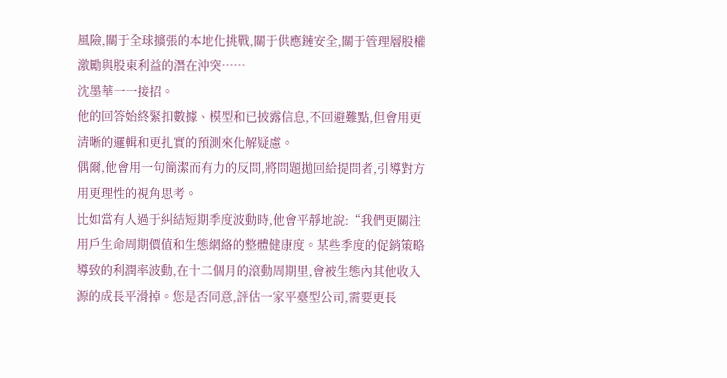風險,關于全球擴張的本地化挑戰,關于供應鏈安全,關于管理層股權激勵與股東利益的潛在沖突……
沈墨華一一接招。
他的回答始終緊扣數據、模型和已披露信息,不回避難點,但會用更清晰的邏輯和更扎實的預測來化解疑慮。
偶爾,他會用一句簡潔而有力的反問,將問題拋回給提問者,引導對方用更理性的視角思考。
比如當有人過于糾結短期季度波動時,他會平靜地說:“我們更關注用戶生命周期價值和生態網絡的整體健康度。某些季度的促銷策略導致的利潤率波動,在十二個月的滾動周期里,會被生態內其他收入源的成長平滑掉。您是否同意,評估一家平臺型公司,需要更長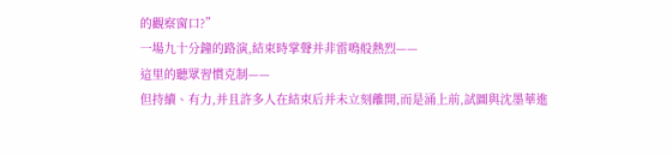的觀察窗口?”
一場九十分鐘的路演,結束時掌聲并非雷鳴般熱烈——
這里的聽眾習慣克制——
但持續、有力,并且許多人在結束后并未立刻離開,而是涌上前,試圖與沈墨華進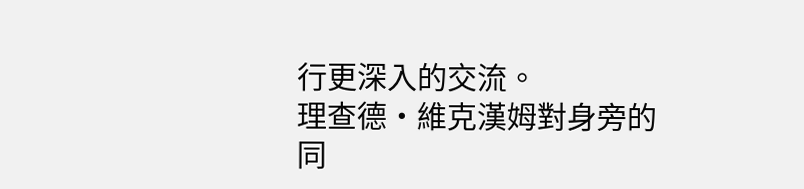行更深入的交流。
理查德·維克漢姆對身旁的同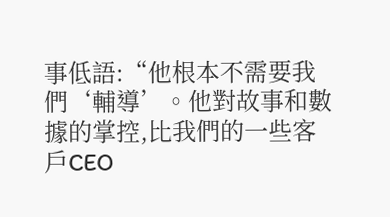事低語:“他根本不需要我們‘輔導’。他對故事和數據的掌控,比我們的一些客戶CEO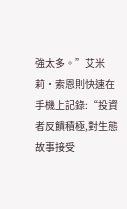強太多。”艾米莉·索恩則快速在手機上記錄:“投資者反饋積極,對生態故事接受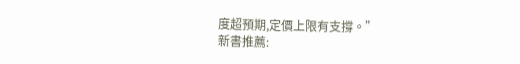度超預期,定價上限有支撐。”
新書推薦: